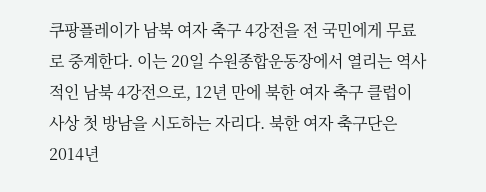쿠팡플레이가 남북 여자 축구 4강전을 전 국민에게 무료로 중계한다. 이는 20일 수원종합운동장에서 열리는 역사적인 남북 4강전으로, 12년 만에 북한 여자 축구 클럽이 사상 첫 방남을 시도하는 자리다. 북한 여자 축구단은 2014년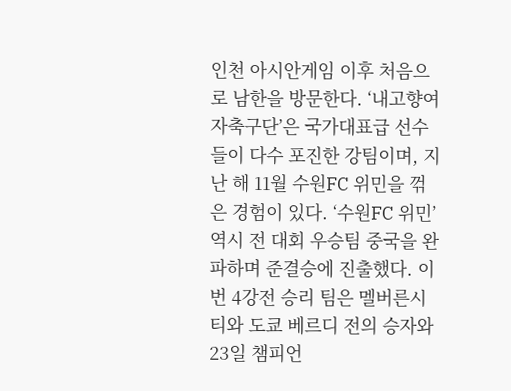인천 아시안게임 이후 처음으로 남한을 방문한다. ‘내고향여자축구단’은 국가대표급 선수들이 다수 포진한 강팀이며, 지난 해 11월 수원FC 위민을 꺾은 경험이 있다. ‘수원FC 위민’ 역시 전 대회 우승팀 중국을 완파하며 준결승에 진출했다. 이번 4강전 승리 팀은 멜버른시티와 도쿄 베르디 전의 승자와 23일 챔피언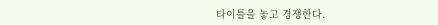타이틀을 놓고 경쟁한다.